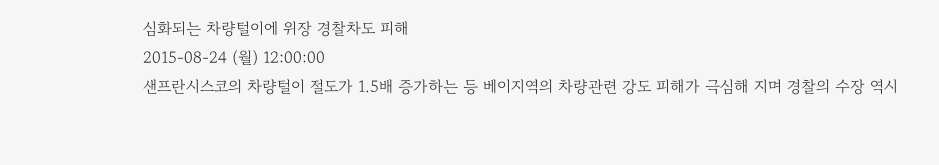심화되는 차량털이에 위장 경찰차도 피해
2015-08-24 (월) 12:00:00
샌프란시스코의 차량털이 절도가 1.5배 증가하는 등 베이지역의 차량관련 강도 피해가 극심해 지며 경찰의 수장 역시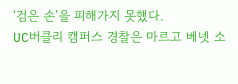‘검은 손’을 피해가지 못했다.
UC버클리 캠퍼스 경찰은 마르고 베넷 소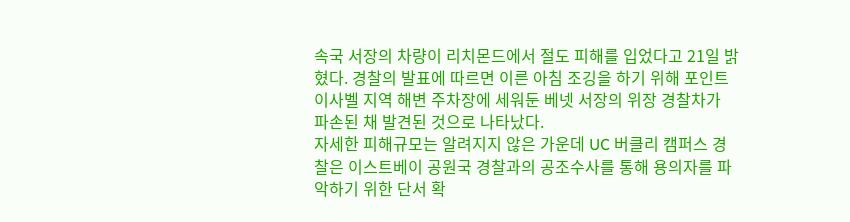속국 서장의 차량이 리치몬드에서 절도 피해를 입었다고 21일 밝혔다. 경찰의 발표에 따르면 이른 아침 조깅을 하기 위해 포인트 이사벨 지역 해변 주차장에 세워둔 베넷 서장의 위장 경찰차가 파손된 채 발견된 것으로 나타났다.
자세한 피해규모는 알려지지 않은 가운데 UC 버클리 캠퍼스 경찰은 이스트베이 공원국 경찰과의 공조수사를 통해 용의자를 파악하기 위한 단서 확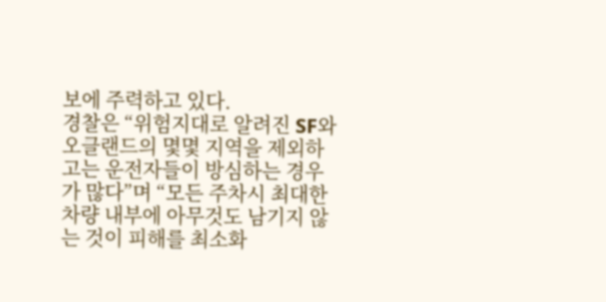보에 주력하고 있다.
경찰은 “위험지대로 알려진 SF와 오클랜드의 몇몇 지역을 제외하고는 운전자들이 방심하는 경우가 많다”며 “모든 주차시 최대한 차량 내부에 아무것도 남기지 않는 것이 피해를 최소화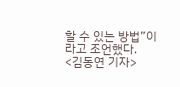할 수 있는 방법”이라고 조언했다.
<김동연 기자>